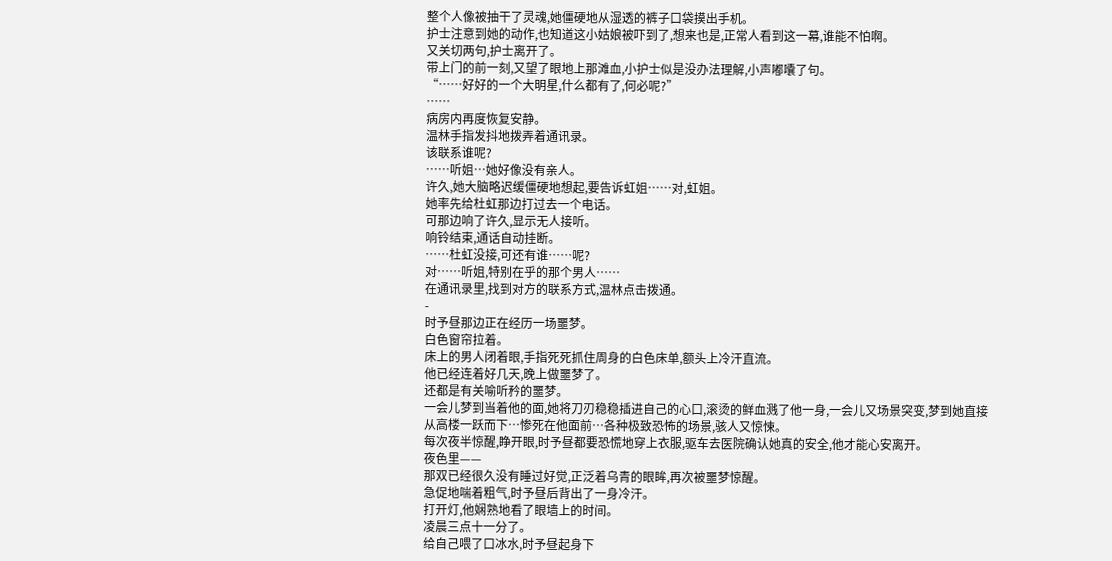整个人像被抽干了灵魂,她僵硬地从湿透的裤子口袋摸出手机。
护士注意到她的动作,也知道这小姑娘被吓到了,想来也是,正常人看到这一幕,谁能不怕啊。
又关切两句,护士离开了。
带上门的前一刻,又望了眼地上那滩血,小护士似是没办法理解,小声嘟囔了句。
“……好好的一个大明星,什么都有了,何必呢?”
……
病房内再度恢复安静。
温林手指发抖地拨弄着通讯录。
该联系谁呢?
……听姐…她好像没有亲人。
许久,她大脑略迟缓僵硬地想起,要告诉虹姐……对,虹姐。
她率先给杜虹那边打过去一个电话。
可那边响了许久,显示无人接听。
响铃结束,通话自动挂断。
……杜虹没接,可还有谁……呢?
对……听姐,特别在乎的那个男人……
在通讯录里,找到对方的联系方式,温林点击拨通。
-
时予昼那边正在经历一场噩梦。
白色窗帘拉着。
床上的男人闭着眼,手指死死抓住周身的白色床单,额头上冷汗直流。
他已经连着好几天,晚上做噩梦了。
还都是有关喻听矜的噩梦。
一会儿梦到当着他的面,她将刀刃稳稳插进自己的心口,滚烫的鲜血溅了他一身,一会儿又场景突变,梦到她直接从高楼一跃而下…惨死在他面前…各种极致恐怖的场景,骇人又惊悚。
每次夜半惊醒,睁开眼,时予昼都要恐慌地穿上衣服,驱车去医院确认她真的安全,他才能心安离开。
夜色里——
那双已经很久没有睡过好觉,正泛着乌青的眼眸,再次被噩梦惊醒。
急促地喘着粗气,时予昼后背出了一身冷汗。
打开灯,他娴熟地看了眼墙上的时间。
凌晨三点十一分了。
给自己喂了口冰水,时予昼起身下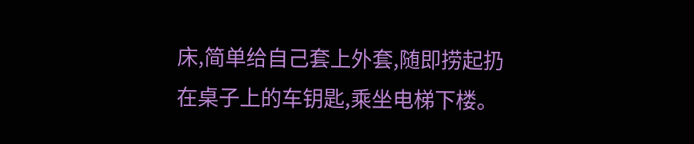床,简单给自己套上外套,随即捞起扔在桌子上的车钥匙,乘坐电梯下楼。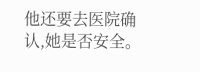他还要去医院确认,她是否安全。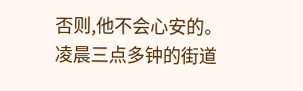否则,他不会心安的。
凌晨三点多钟的街道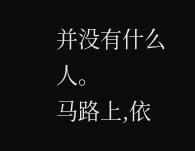并没有什么人。
马路上,依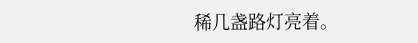稀几盏路灯亮着。